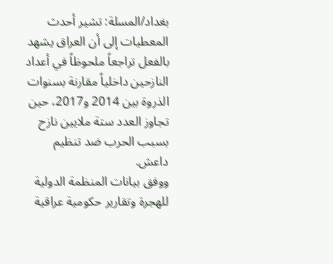بغداد/المسلة: تشير أحدث المعطيات إلى أن العراق يشهد بالفعل تراجعاً ملحوظاً في أعداد النازحين داخلياً مقارنة بسنوات الذروة بين 2014 و2017، حين تجاوز العدد ستة ملايين نازح بسبب الحرب ضد تنظيم داعش.
ووفق بيانات المنظمة الدولية للهجرة وتقارير حكومية عراقية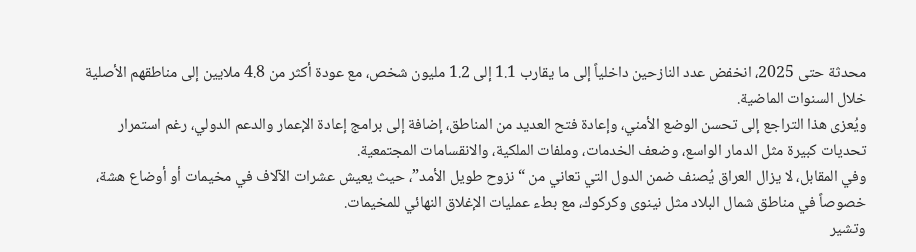محدثة حتى 2025، انخفض عدد النازحين داخلياً إلى ما يقارب 1.1 إلى 1.2 مليون شخص، مع عودة أكثر من 4.8 ملايين إلى مناطقهم الأصلية خلال السنوات الماضية.
ويُعزى هذا التراجع إلى تحسن الوضع الأمني، وإعادة فتح العديد من المناطق، إضافة إلى برامج إعادة الإعمار والدعم الدولي، رغم استمرار تحديات كبيرة مثل الدمار الواسع، وضعف الخدمات، وملفات الملكية، والانقسامات المجتمعية.
وفي المقابل، لا يزال العراق يُصنف ضمن الدول التي تعاني من “نزوح طويل الأمد”، حيث يعيش عشرات الآلاف في مخيمات أو أوضاع هشة، خصوصاً في مناطق شمال البلاد مثل نينوى وكركوك، مع بطء عمليات الإغلاق النهائي للمخيمات.
وتشير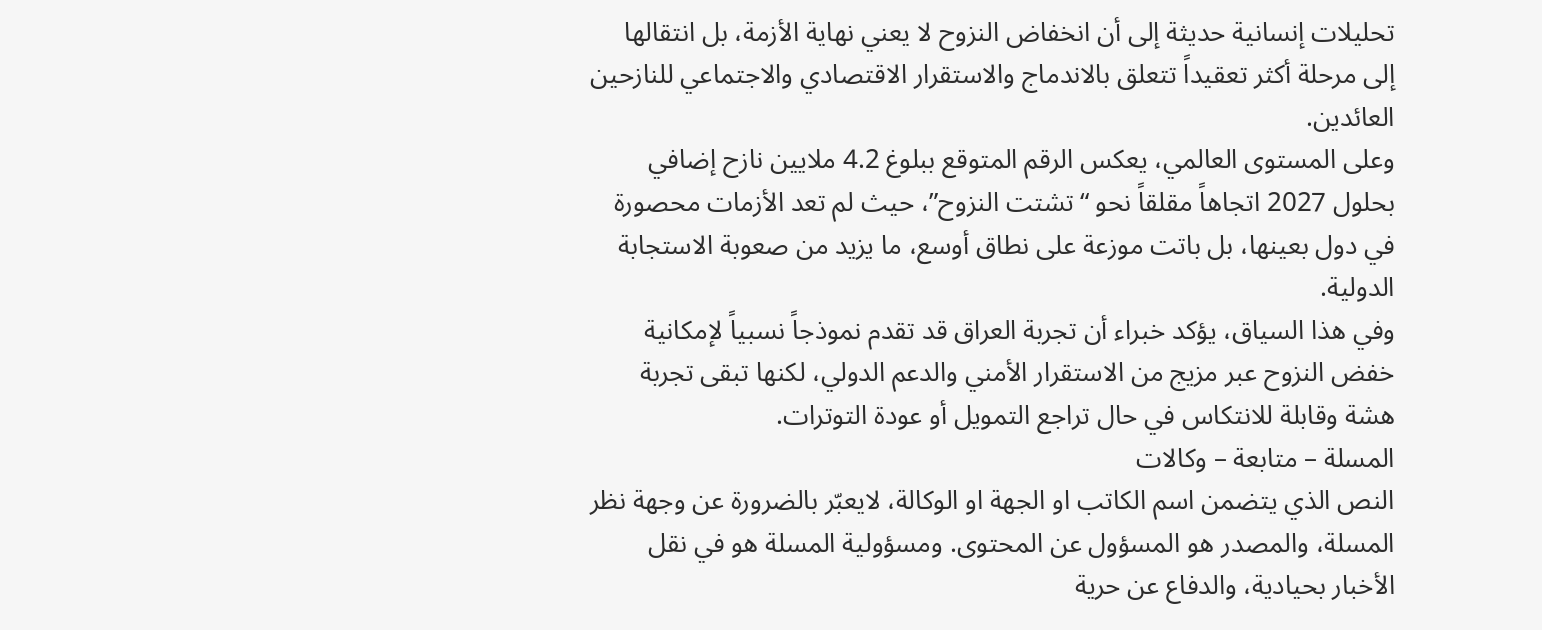تحليلات إنسانية حديثة إلى أن انخفاض النزوح لا يعني نهاية الأزمة، بل انتقالها إلى مرحلة أكثر تعقيداً تتعلق بالاندماج والاستقرار الاقتصادي والاجتماعي للنازحين العائدين.
وعلى المستوى العالمي، يعكس الرقم المتوقع ببلوغ 4.2 ملايين نازح إضافي بحلول 2027 اتجاهاً مقلقاً نحو “تشتت النزوح”، حيث لم تعد الأزمات محصورة في دول بعينها، بل باتت موزعة على نطاق أوسع، ما يزيد من صعوبة الاستجابة الدولية.
وفي هذا السياق، يؤكد خبراء أن تجربة العراق قد تقدم نموذجاً نسبياً لإمكانية خفض النزوح عبر مزيج من الاستقرار الأمني والدعم الدولي، لكنها تبقى تجربة هشة وقابلة للانتكاس في حال تراجع التمويل أو عودة التوترات.
المسلة – متابعة – وكالات
النص الذي يتضمن اسم الكاتب او الجهة او الوكالة، لايعبّر بالضرورة عن وجهة نظر المسلة، والمصدر هو المسؤول عن المحتوى. ومسؤولية المسلة هو في نقل الأخبار بحيادية، والدفاع عن حرية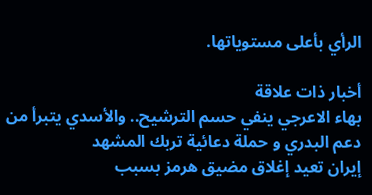الرأي بأعلى مستوياتها.

أخبار ذات علاقة
بهاء الاعرجي ينفي حسم الترشيح.. والأسدي يتبرأ من دعم البدري و حملة دعائية تربك المشهد
إيران تعيد إغلاق مضيق هرمز بسبب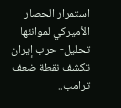استمرار الحصار الأميركي لموانئها
تحليل- حرب إيران تكشف نقطة ضعف ترامب..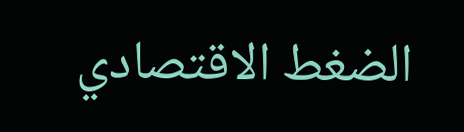الضغط الاقتصادي